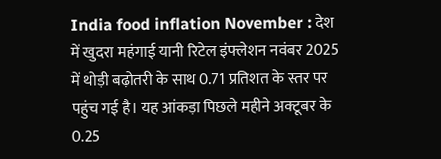India food inflation November : देश में खुदरा महंगाई यानी रिटेल इंफ्लेशन नवंबर 2025 में थोड़ी बढ़ोतरी के साथ 0.71 प्रतिशत के स्तर पर पहुंच गई है। यह आंकड़ा पिछले महीने अक्टूबर के 0.25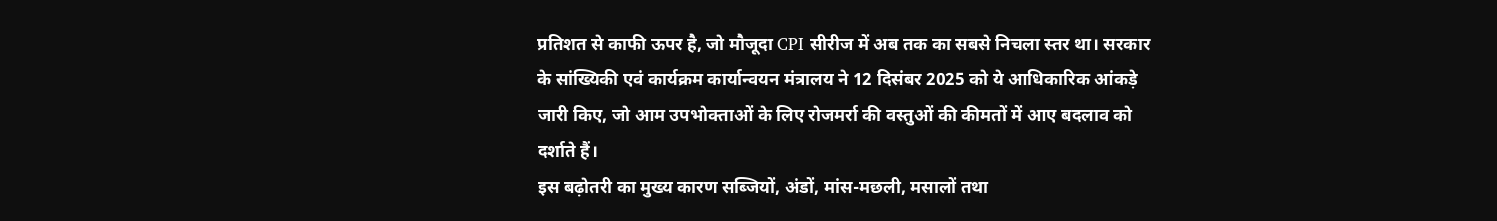प्रतिशत से काफी ऊपर है, जो मौजूदा CPI सीरीज में अब तक का सबसे निचला स्तर था। सरकार के सांख्यिकी एवं कार्यक्रम कार्यान्वयन मंत्रालय ने 12 दिसंबर 2025 को ये आधिकारिक आंकड़े जारी किए, जो आम उपभोक्ताओं के लिए रोजमर्रा की वस्तुओं की कीमतों में आए बदलाव को दर्शाते हैं।
इस बढ़ोतरी का मुख्य कारण सब्जियों, अंडों, मांस-मछली, मसालों तथा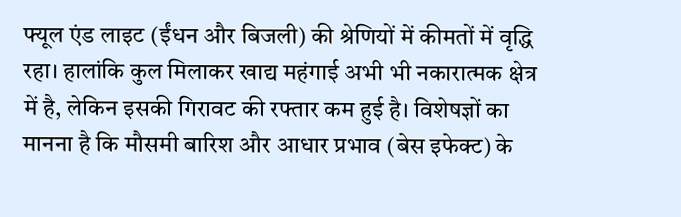फ्यूल एंड लाइट (ईंधन और बिजली) की श्रेणियों में कीमतों में वृद्धि रहा। हालांकि कुल मिलाकर खाद्य महंगाई अभी भी नकारात्मक क्षेत्र में है, लेकिन इसकी गिरावट की रफ्तार कम हुई है। विशेषज्ञों का मानना है कि मौसमी बारिश और आधार प्रभाव (बेस इफेक्ट) के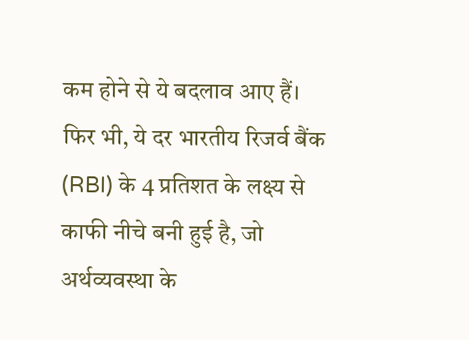कम होने से ये बदलाव आए हैं। फिर भी, ये दर भारतीय रिजर्व बैंक (RBI) के 4 प्रतिशत के लक्ष्य से काफी नीचे बनी हुई है, जो अर्थव्यवस्था के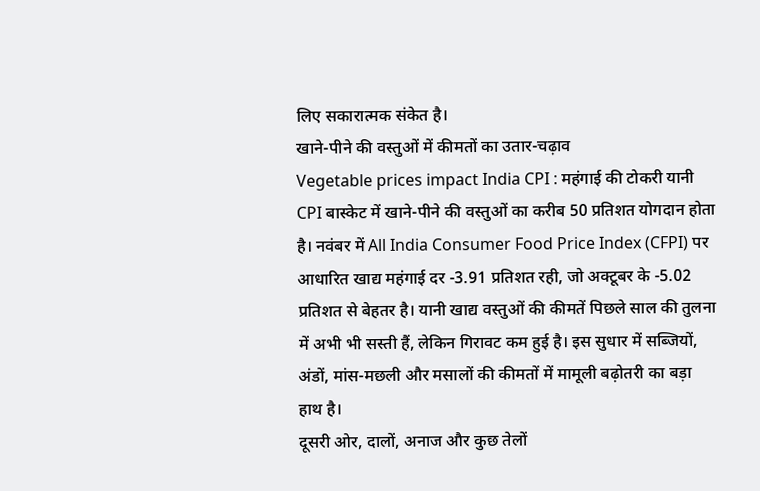लिए सकारात्मक संकेत है।
खाने-पीने की वस्तुओं में कीमतों का उतार-चढ़ाव
Vegetable prices impact India CPI : महंगाई की टोकरी यानी CPI बास्केट में खाने-पीने की वस्तुओं का करीब 50 प्रतिशत योगदान होता है। नवंबर में All India Consumer Food Price Index (CFPI) पर आधारित खाद्य महंगाई दर -3.91 प्रतिशत रही, जो अक्टूबर के -5.02 प्रतिशत से बेहतर है। यानी खाद्य वस्तुओं की कीमतें पिछले साल की तुलना में अभी भी सस्ती हैं, लेकिन गिरावट कम हुई है। इस सुधार में सब्जियों, अंडों, मांस-मछली और मसालों की कीमतों में मामूली बढ़ोतरी का बड़ा हाथ है।
दूसरी ओर, दालों, अनाज और कुछ तेलों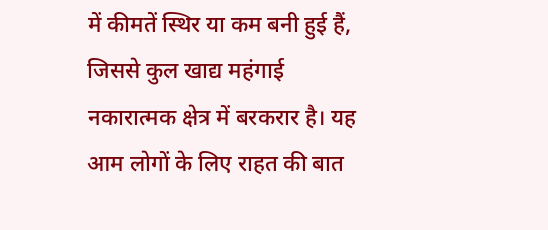में कीमतें स्थिर या कम बनी हुई हैं, जिससे कुल खाद्य महंगाई नकारात्मक क्षेत्र में बरकरार है। यह आम लोगों के लिए राहत की बात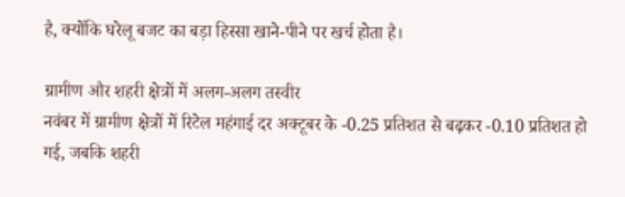है, क्योंकि घरेलू बजट का बड़ा हिस्सा खाने-पीने पर खर्च होता है।

ग्रामीण और शहरी क्षेत्रों में अलग-अलग तस्वीर
नवंबर में ग्रामीण क्षेत्रों में रिटेल महंगाई दर अक्टूबर के -0.25 प्रतिशत से बढ़कर -0.10 प्रतिशत हो गई, जबकि शहरी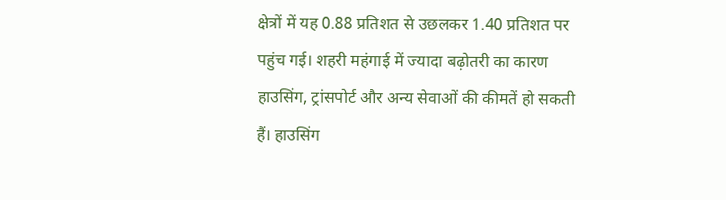क्षेत्रों में यह 0.88 प्रतिशत से उछलकर 1.40 प्रतिशत पर पहुंच गई। शहरी महंगाई में ज्यादा बढ़ोतरी का कारण हाउसिंग, ट्रांसपोर्ट और अन्य सेवाओं की कीमतें हो सकती हैं। हाउसिंग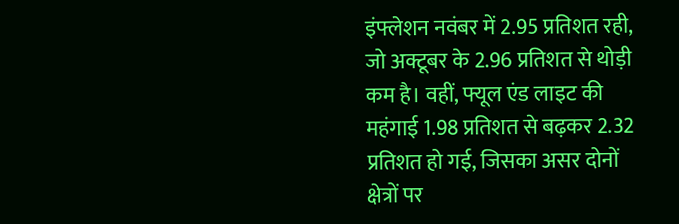इंफ्लेशन नवंबर में 2.95 प्रतिशत रही, जो अक्टूबर के 2.96 प्रतिशत से थोड़ी कम है। वहीं, फ्यूल एंड लाइट की महंगाई 1.98 प्रतिशत से बढ़कर 2.32 प्रतिशत हो गई, जिसका असर दोनों क्षेत्रों पर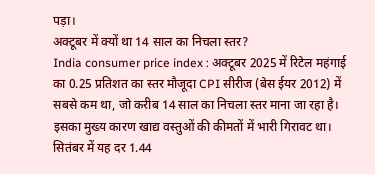पड़ा।
अक्टूबर में क्यों था 14 साल का निचला स्तर?
India consumer price index : अक्टूबर 2025 में रिटेल महंगाई का 0.25 प्रतिशत का स्तर मौजूदा CPI सीरीज (बेस ईयर 2012) में सबसे कम था, जो करीब 14 साल का निचला स्तर माना जा रहा है। इसका मुख्य कारण खाद्य वस्तुओं की कीमतों में भारी गिरावट था। सितंबर में यह दर 1.44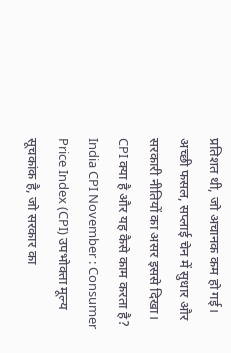प्रतिशत थी, जो अचानक कम हो गई। अच्छी फसल, सप्लाई चेन में सुधार और सरकारी नीतियों का असर इससे दिखा।
CPI क्या है और यह कैसे काम करता है?
India CPI November : Consumer Price Index (CPI) उपभोक्ता मूल्य सूचकांक है, जो सरकार का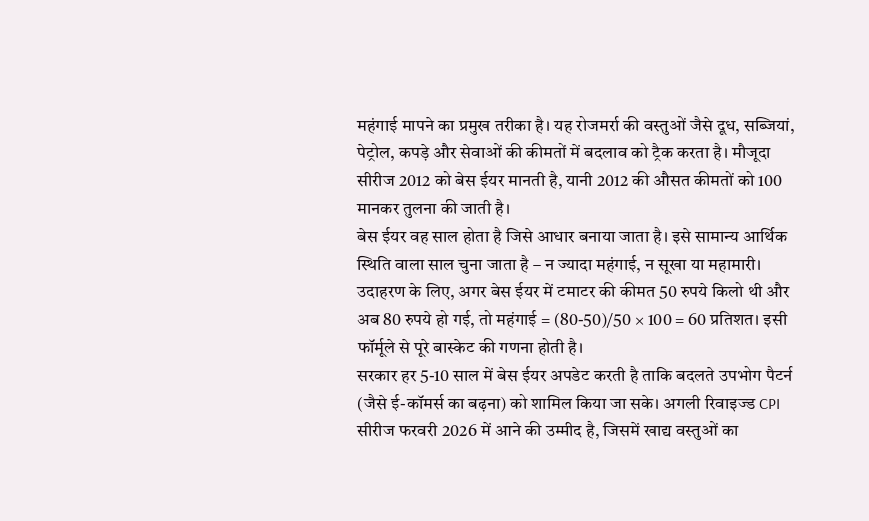महंगाई मापने का प्रमुख तरीका है। यह रोजमर्रा की वस्तुओं जैसे दूध, सब्जियां, पेट्रोल, कपड़े और सेवाओं की कीमतों में बदलाव को ट्रैक करता है। मौजूदा सीरीज 2012 को बेस ईयर मानती है, यानी 2012 की औसत कीमतों को 100 मानकर तुलना की जाती है।
बेस ईयर वह साल होता है जिसे आधार बनाया जाता है। इसे सामान्य आर्थिक स्थिति वाला साल चुना जाता है – न ज्यादा महंगाई, न सूखा या महामारी। उदाहरण के लिए, अगर बेस ईयर में टमाटर की कीमत 50 रुपये किलो थी और अब 80 रुपये हो गई, तो महंगाई = (80-50)/50 × 100 = 60 प्रतिशत। इसी फॉर्मूले से पूरे बास्केट की गणना होती है।
सरकार हर 5-10 साल में बेस ईयर अपडेट करती है ताकि बदलते उपभोग पैटर्न (जैसे ई-कॉमर्स का बढ़ना) को शामिल किया जा सके। अगली रिवाइज्ड CPI सीरीज फरवरी 2026 में आने की उम्मीद है, जिसमें खाद्य वस्तुओं का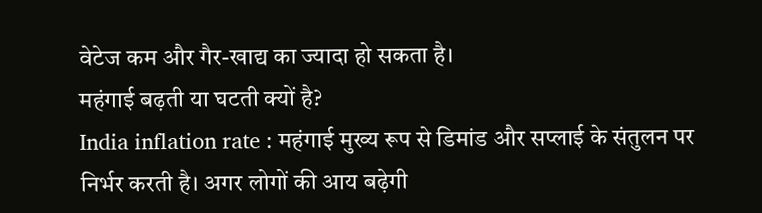वेटेज कम और गैर-खाद्य का ज्यादा हो सकता है।
महंगाई बढ़ती या घटती क्यों है?
India inflation rate : महंगाई मुख्य रूप से डिमांड और सप्लाई के संतुलन पर निर्भर करती है। अगर लोगों की आय बढ़ेगी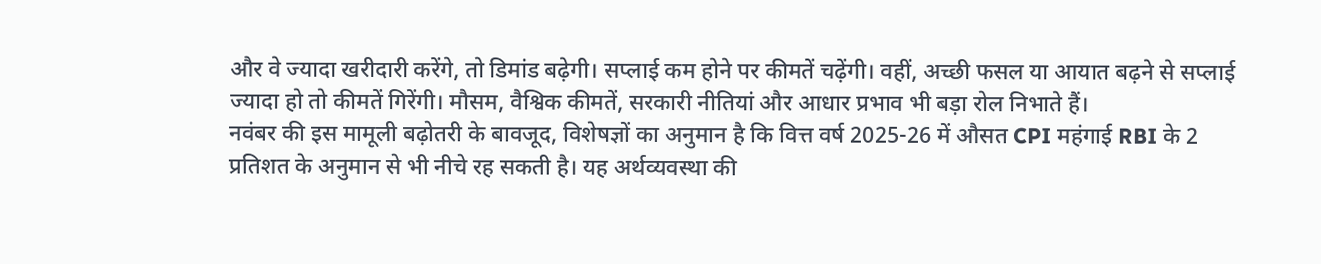और वे ज्यादा खरीदारी करेंगे, तो डिमांड बढ़ेगी। सप्लाई कम होने पर कीमतें चढ़ेंगी। वहीं, अच्छी फसल या आयात बढ़ने से सप्लाई ज्यादा हो तो कीमतें गिरेंगी। मौसम, वैश्विक कीमतें, सरकारी नीतियां और आधार प्रभाव भी बड़ा रोल निभाते हैं।
नवंबर की इस मामूली बढ़ोतरी के बावजूद, विशेषज्ञों का अनुमान है कि वित्त वर्ष 2025-26 में औसत CPI महंगाई RBI के 2 प्रतिशत के अनुमान से भी नीचे रह सकती है। यह अर्थव्यवस्था की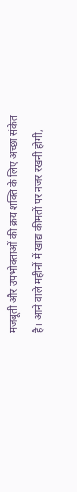मजबूती और उपभोक्ताओं की क्रय शक्ति के लिए अच्छा संकेत है। आने वाले महीनों में खाद्य कीमतों पर नजर रखनी होगी,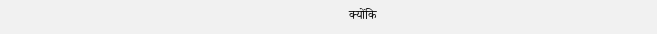क्योंकि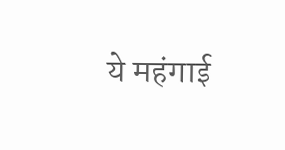ये महंगाई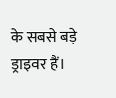के सबसे बड़े ड्राइवर हैं।